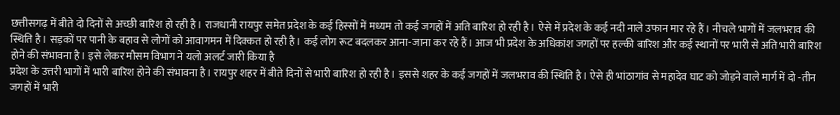छत्तीसगढ़ में बीते दो दिनों से अच्छी बारिश हो रही है। राजधानी रायपुर समेत प्रदेश के कई हिस्सों में मध्यम तो कई जगहों में अति बारिश हो रही है। ऐसे में प्रदेश के कई नदी नाले उफान मार रहे हैं। नीचले भागों में जलभराव की स्थिति है। सड़कों पर पानी के बहाव से लोगों को आवागमन में दिक्कत हो रही है। कई लोग रूट बदलकर आना-जाना कर रहे हैं। आज भी प्रदेश के अधिकांश जगहों पर हल्की बारिश और कई स्थानों पर भारी से अति भारी बारिश होने की संभावना है। इसे लेकर मौसम विभाग ने यलो अलर्ट जारी किया है
प्रदेश के उत्तरी भागों में भारी बारिश होने की संभावना है। रायपुर शहर में बीते दिनों से भारी बारिश हो रही है। इससे शहर के कई जगहों में जलभराव की स्थिति है। ऐसे ही भांठागांव से महादेव घाट को जोड़ने वाले मार्ग में दो -तीन जगहों में भारी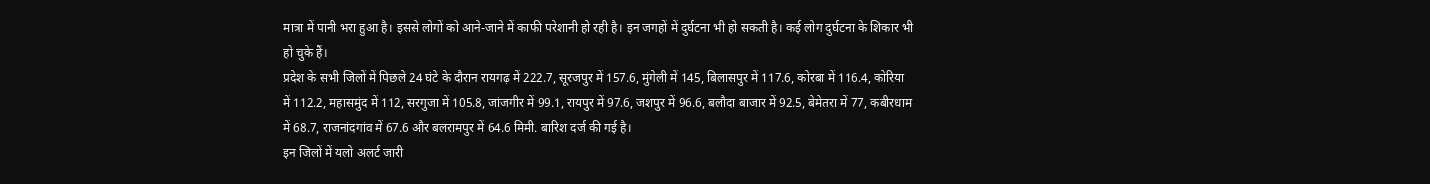मात्रा में पानी भरा हुआ है। इससे लोगों को आने-जाने में काफी परेशानी हो रही है। इन जगहों में दुर्घटना भी हो सकती है। कई लोग दुर्घटना के शिकार भी हो चुके हैं।
प्रदेश के सभी जिलों में पिछले 24 घंटे के दौरान रायगढ़ में 222.7, सूरजपुर में 157.6, मुंगेली में 145, बिलासपुर में 117.6, कोरबा में 116.4, कोरिया में 112.2, महासमुंद में 112, सरगुजा में 105.8, जांजगीर में 99.1, रायपुर में 97.6, जशपुर में 96.6, बलौदा बाजार में 92.5, बेमेतरा में 77, कबीरधाम में 68.7, राजनांदगांव में 67.6 और बलरामपुर में 64.6 मिमी. बारिश दर्ज की गई है।
इन जिलों में यलो अलर्ट जारी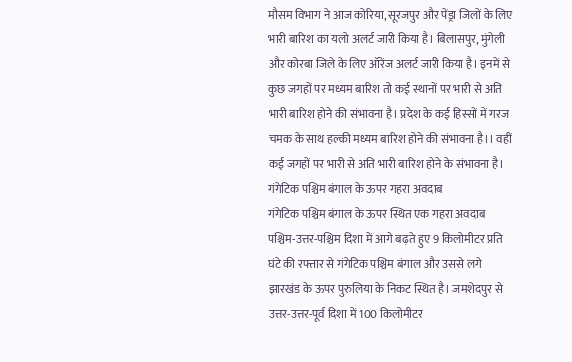मौसम विभाग ने आज कोरिया, सूरजपुर और पेंड्रा जिलों के लिए भारी बारिश का यलो अलर्ट जारी किया है। बिलासपुर, मुंगेली और कोरबा जिले के लिए ऑरेंज अलर्ट जारी किया है। इनमें से कुछ जगहों पर मध्यम बारिश तो कई स्थानों पर भारी से अति भारी बारिश होने की संभावना है। प्रदेश के कई हिस्सों में गरज चमक के साथ हल्की मध्यम बारिश होने की संभावना है।। वहीं कई जगहों पर भारी से अति भारी बारिश होने के संभावना है।
गंगेटिक पश्चिम बंगाल के ऊपर गहरा अवदाब
गंगेटिक पश्चिम बंगाल के ऊपर स्थित एक गहरा अवदाब पश्चिम-उत्तर-पश्चिम दिशा में आगे बढ़ते हुए 9 किलोमीटर प्रति घंटे की रफ्तार से गंगेटिक पश्चिम बंगाल और उससे लगे झारखंड के ऊपर पुरुलिया के निकट स्थित है। जमशेदपुर से उत्तर-उत्तर-पूर्व दिशा में 100 किलोमीटर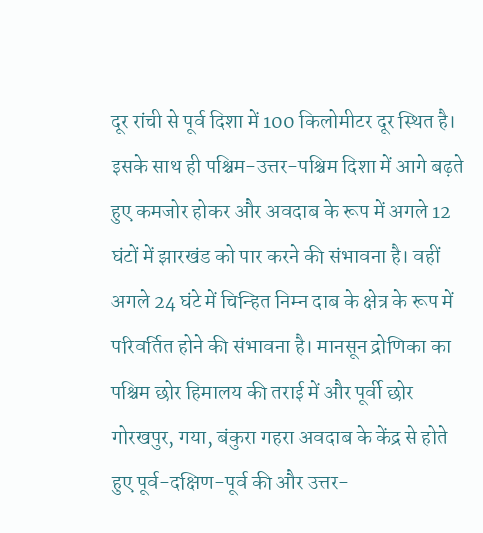दूर रांची से पूर्व दिशा में 100 किलोमीटर दूर स्थित है। इसके साथ ही पश्चिम-उत्तर-पश्चिम दिशा में आगे बढ़ते हुए कमजोर होकर और अवदाब के रूप में अगले 12 घंटों में झारखंड को पार करने की संभावना है। वहीं अगले 24 घंटे में चिन्हित निम्न दाब के क्षेत्र के रूप में परिवर्तित होने की संभावना है। मानसून द्रोणिका का पश्चिम छोर हिमालय की तराई में और पूर्वी छोर गोरखपुर, गया, बंकुरा गहरा अवदाब के केंद्र से होते हुए पूर्व-दक्षिण-पूर्व की और उत्तर-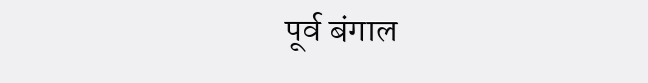पूर्व बंगाल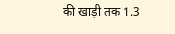की खाड़ी तक 1.3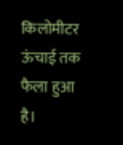किलोमीटर ऊंचाई तक फैला हुआ है।